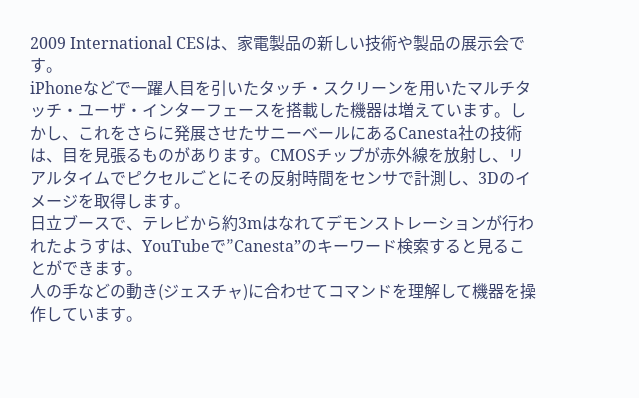2009 International CESは、家電製品の新しい技術や製品の展示会です。
iPhoneなどで一躍人目を引いたタッチ・スクリーンを用いたマルチタッチ・ユーザ・インターフェースを搭載した機器は増えています。しかし、これをさらに発展させたサニーベールにあるCanesta社の技術は、目を見張るものがあります。CMOSチップが赤外線を放射し、リアルタイムでピクセルごとにその反射時間をセンサで計測し、3Dのイメージを取得します。
日立ブースで、テレビから約3mはなれてデモンストレーションが行われたようすは、YouTubeで”Canesta”のキーワード検索すると見ることができます。
人の手などの動き(ジェスチャ)に合わせてコマンドを理解して機器を操作しています。